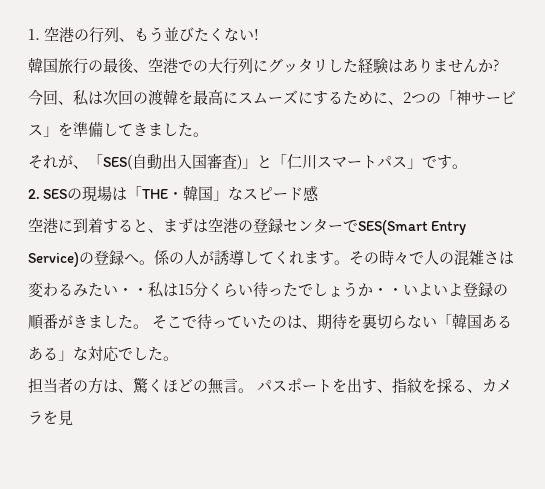1. 空港の行列、もう並びたくない!
韓国旅行の最後、空港での大行列にグッタリした経験はありませんか? 今回、私は次回の渡韓を最高にスムーズにするために、2つの「神サービス」を準備してきました。
それが、「SES(自動出入国審査)」と「仁川スマートパス」です。
2. SESの現場は「THE・韓国」なスピード感
空港に到着すると、まずは空港の登録センターでSES(Smart Entry Service)の登録へ。係の人が誘導してくれます。その時々で人の混雑さは変わるみたい・・私は15分くらい待ったでしょうか・・いよいよ登録の順番がきました。 そこで待っていたのは、期待を裏切らない「韓国あるある」な対応でした。
担当者の方は、驚くほどの無言。 パスポートを出す、指紋を採る、カメラを見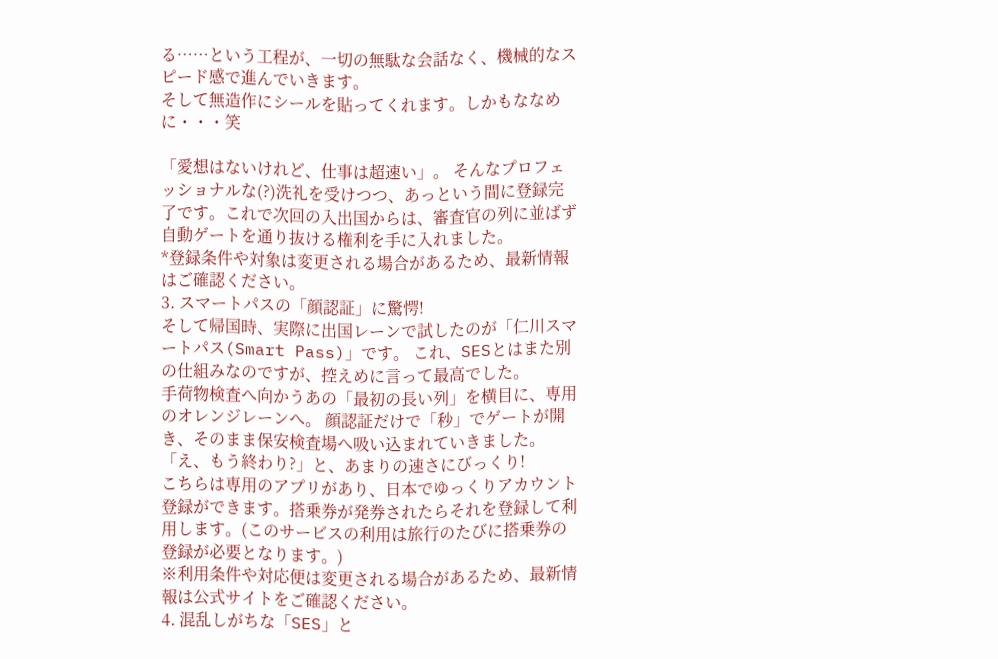る……という工程が、一切の無駄な会話なく、機械的なスピード感で進んでいきます。
そして無造作にシールを貼ってくれます。しかもななめに・・・笑

「愛想はないけれど、仕事は超速い」。 そんなプロフェッショナルな(?)洗礼を受けつつ、あっという間に登録完了です。これで次回の入出国からは、審査官の列に並ばず自動ゲートを通り抜ける権利を手に入れました。
*登録条件や対象は変更される場合があるため、最新情報はご確認ください。
3. スマートパスの「顔認証」に驚愕!
そして帰国時、実際に出国レーンで試したのが「仁川スマートパス(Smart Pass)」です。 これ、SESとはまた別の仕組みなのですが、控えめに言って最高でした。
手荷物検査へ向かうあの「最初の長い列」を横目に、専用のオレンジレーンへ。 顔認証だけで「秒」でゲートが開き、そのまま保安検査場へ吸い込まれていきました。 「え、もう終わり?」と、あまりの速さにびっくり!
こちらは専用のアプリがあり、日本でゆっくりアカウント登録ができます。搭乗券が発券されたらそれを登録して利用します。(このサービスの利用は旅行のたびに搭乗券の登録が必要となります。)
※利用条件や対応便は変更される場合があるため、最新情報は公式サイトをご確認ください。
4. 混乱しがちな「SES」と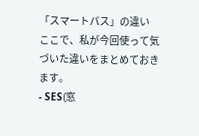「スマートパス」の違い
ここで、私が今回使って気づいた違いをまとめておきます。
- SES(窓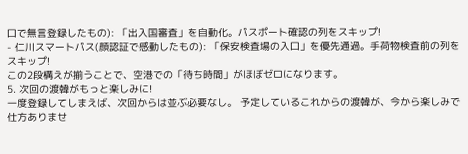口で無言登録したもの): 「出入国審査」を自動化。パスポート確認の列をスキップ!
- 仁川スマートパス(顔認証で感動したもの): 「保安検査場の入口」を優先通過。手荷物検査前の列をスキップ!
この2段構えが揃うことで、空港での「待ち時間」がほぼゼロになります。
5. 次回の渡韓がもっと楽しみに!
一度登録してしまえば、次回からは並ぶ必要なし。 予定しているこれからの渡韓が、今から楽しみで仕方ありませ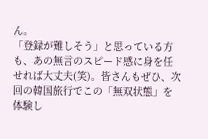ん。
「登録が難しそう」と思っている方も、あの無言のスピード感に身を任せれば大丈夫(笑)。皆さんもぜひ、次回の韓国旅行でこの「無双状態」を体験し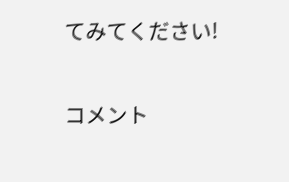てみてください!

コメント